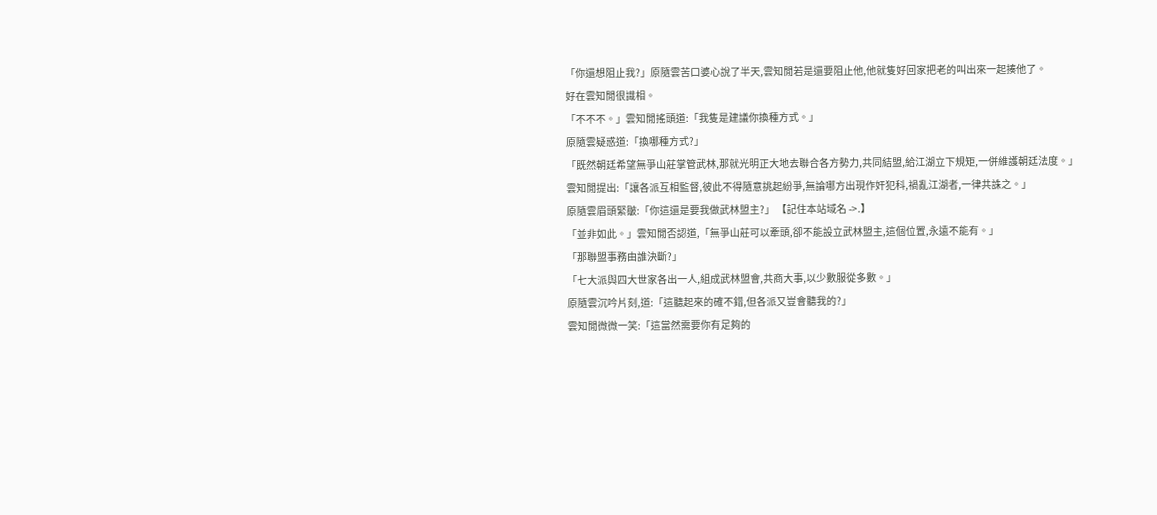「你還想阻止我?」原隨雲苦口婆心說了半天,雲知閒若是還要阻止他,他就隻好回家把老的叫出來一起揍他了。
好在雲知閒很識相。
「不不不。」雲知閒搖頭道:「我隻是建議你換種方式。」
原隨雲疑惑道:「換哪種方式?」
「既然朝廷希望無爭山莊掌管武林,那就光明正大地去聯合各方勢力,共同結盟,給江湖立下規矩,一併維護朝廷法度。」
雲知閒提出:「讓各派互相監督,彼此不得隨意挑起紛爭,無論哪方出現作奸犯科,禍亂江湖者,一律共誅之。」
原隨雲眉頭緊皺:「你這還是要我做武林盟主?」 【記住本站域名 ->.】
「並非如此。」雲知閒否認道,「無爭山莊可以牽頭,卻不能設立武林盟主,這個位置,永遠不能有。」
「那聯盟事務由誰決斷?」
「七大派與四大世家各出一人,組成武林盟會,共商大事,以少數服從多數。」
原隨雲沉吟片刻,道:「這聽起來的確不錯,但各派又豈會聽我的?」
雲知閒微微一笑:「這當然需要你有足夠的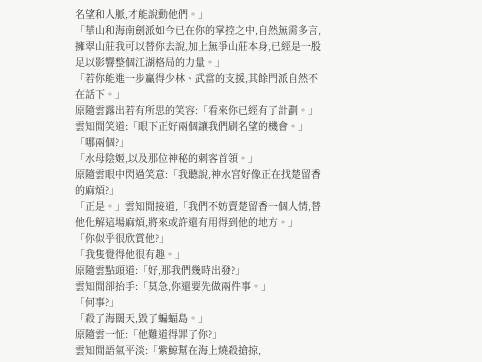名望和人脈,才能說動他們。」
「華山和海南劍派如今已在你的掌控之中,自然無需多言,擁翠山莊我可以替你去說,加上無爭山莊本身,已經是一股足以影響整個江湖格局的力量。」
「若你能進一步贏得少林、武當的支援,其餘門派自然不在話下。」
原隨雲露出若有所思的笑容:「看來你已經有了計劃。」
雲知閒笑道:「眼下正好兩個讓我們刷名望的機會。」
「哪兩個?」
「水母陰姬,以及那位神秘的刺客首領。」
原隨雲眼中閃過笑意:「我聽說,神水宮好像正在找楚留香的麻煩?」
「正是。」雲知閒接道,「我們不妨賣楚留香一個人情,替他化解這場麻煩,將來或許還有用得到他的地方。」
「你似乎很欣賞他?」
「我隻覺得他很有趣。」
原隨雲點頭道:「好,那我們幾時出發?」
雲知閒卻抬手:「莫急,你還要先做兩件事。」
「何事?」
「殺了海闊天,毀了蝙蝠島。」
原隨雲一怔:「他難道得罪了你?」
雲知閒語氣平淡:「紫鯨幫在海上燒殺搶掠,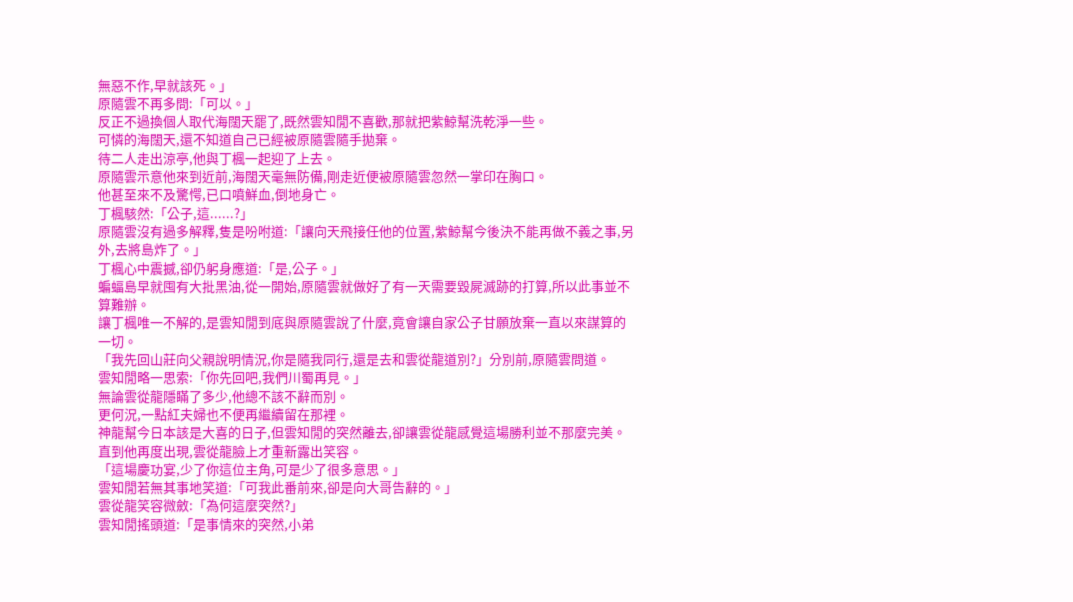無惡不作,早就該死。」
原隨雲不再多問:「可以。」
反正不過換個人取代海闊天罷了,既然雲知閒不喜歡,那就把紫鯨幫洗乾淨一些。
可憐的海闊天,還不知道自己已經被原隨雲隨手拋棄。
待二人走出涼亭,他與丁楓一起迎了上去。
原隨雲示意他來到近前,海闊天毫無防備,剛走近便被原隨雲忽然一掌印在胸口。
他甚至來不及驚愕,已口噴鮮血,倒地身亡。
丁楓駭然:「公子,這......?」
原隨雲沒有過多解釋,隻是吩咐道:「讓向天飛接任他的位置,紫鯨幫今後決不能再做不義之事,另外,去將島炸了。」
丁楓心中震撼,卻仍躬身應道:「是,公子。」
蝙蝠島早就囤有大批黑油,從一開始,原隨雲就做好了有一天需要毀屍滅跡的打算,所以此事並不算難辦。
讓丁楓唯一不解的,是雲知閒到底與原隨雲說了什麼,竟會讓自家公子甘願放棄一直以來謀算的一切。
「我先回山莊向父親說明情況,你是隨我同行,還是去和雲從龍道別?」分別前,原隨雲問道。
雲知閒略一思索:「你先回吧,我們川蜀再見。」
無論雲從龍隱瞞了多少,他總不該不辭而別。
更何況,一點紅夫婦也不便再繼續留在那裡。
神龍幫今日本該是大喜的日子,但雲知閒的突然離去,卻讓雲從龍感覺這場勝利並不那麼完美。
直到他再度出現,雲從龍臉上才重新露出笑容。
「這場慶功宴,少了你這位主角,可是少了很多意思。」
雲知閒若無其事地笑道:「可我此番前來,卻是向大哥告辭的。」
雲從龍笑容微斂:「為何這麼突然?」
雲知閒搖頭道:「是事情來的突然,小弟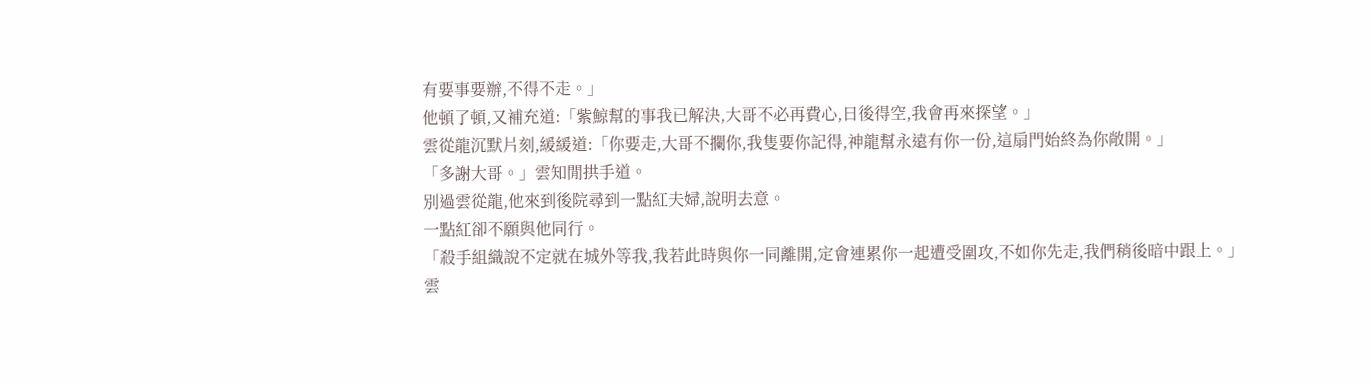有要事要辦,不得不走。」
他頓了頓,又補充道:「紫鯨幫的事我已解決,大哥不必再費心,日後得空,我會再來探望。」
雲從龍沉默片刻,緩緩道:「你要走,大哥不攔你,我隻要你記得,神龍幫永遠有你一份,這扇門始終為你敞開。」
「多謝大哥。」雲知閒拱手道。
別過雲從龍,他來到後院尋到一點紅夫婦,說明去意。
一點紅卻不願與他同行。
「殺手組織說不定就在城外等我,我若此時與你一同離開,定會連累你一起遭受圍攻,不如你先走,我們稍後暗中跟上。」
雲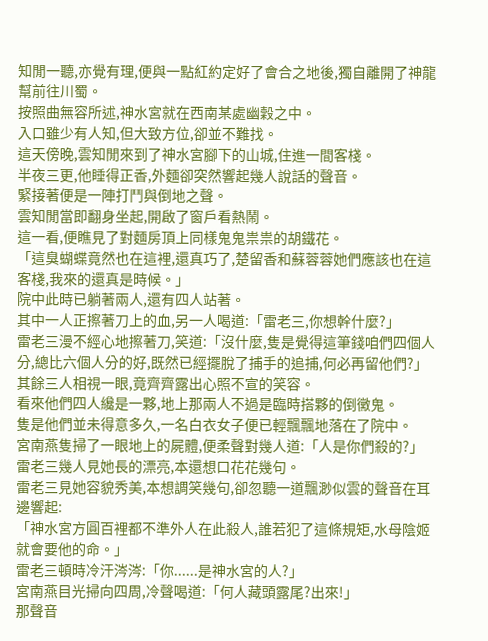知閒一聽,亦覺有理,便與一點紅約定好了會合之地後,獨自離開了神龍幫前往川蜀。
按照曲無容所述,神水宮就在西南某處幽穀之中。
入口雖少有人知,但大致方位,卻並不難找。
這天傍晚,雲知閒來到了神水宮腳下的山城,住進一間客棧。
半夜三更,他睡得正香,外麵卻突然響起幾人說話的聲音。
緊接著便是一陣打鬥與倒地之聲。
雲知閒當即翻身坐起,開啟了窗戶看熱鬧。
這一看,便瞧見了對麵房頂上同樣鬼鬼祟祟的胡鐵花。
「這臭蝴蝶竟然也在這裡,還真巧了,楚留香和蘇蓉蓉她們應該也在這客棧,我來的還真是時候。」
院中此時已躺著兩人,還有四人站著。
其中一人正擦著刀上的血,另一人喝道:「雷老三,你想幹什麼?」
雷老三漫不經心地擦著刀,笑道:「沒什麼,隻是覺得這筆錢咱們四個人分,總比六個人分的好,既然已經擺脫了捕手的追捕,何必再留他們?」
其餘三人相視一眼,竟齊齊露出心照不宣的笑容。
看來他們四人纔是一夥,地上那兩人不過是臨時搭夥的倒黴鬼。
隻是他們並未得意多久,一名白衣女子便已輕飄飄地落在了院中。
宮南燕隻掃了一眼地上的屍體,便柔聲對幾人道:「人是你們殺的?」
雷老三幾人見她長的漂亮,本還想口花花幾句。
雷老三見她容貌秀美,本想調笑幾句,卻忽聽一道飄渺似雲的聲音在耳邊響起:
「神水宮方圓百裡都不準外人在此殺人,誰若犯了這條規矩,水母陰姬就會要他的命。」
雷老三頓時冷汗涔涔:「你......是神水宮的人?」
宮南燕目光掃向四周,冷聲喝道:「何人藏頭露尾?出來!」
那聲音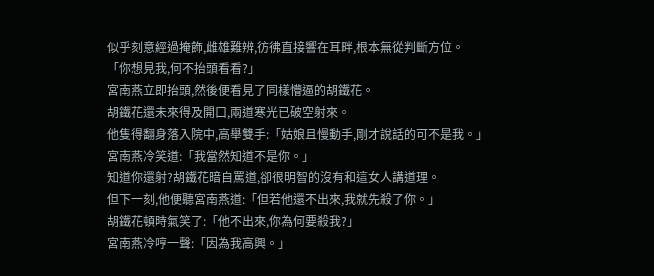似乎刻意經過掩飾,雌雄難辨,彷彿直接響在耳畔,根本無從判斷方位。
「你想見我,何不抬頭看看?」
宮南燕立即抬頭,然後便看見了同樣懵逼的胡鐵花。
胡鐵花還未來得及開口,兩道寒光已破空射來。
他隻得翻身落入院中,高舉雙手:「姑娘且慢動手,剛才說話的可不是我。」
宮南燕冷笑道:「我當然知道不是你。」
知道你還射?胡鐵花暗自罵道,卻很明智的沒有和這女人講道理。
但下一刻,他便聽宮南燕道:「但若他還不出來,我就先殺了你。」
胡鐵花頓時氣笑了:「他不出來,你為何要殺我?」
宮南燕冷哼一聲:「因為我高興。」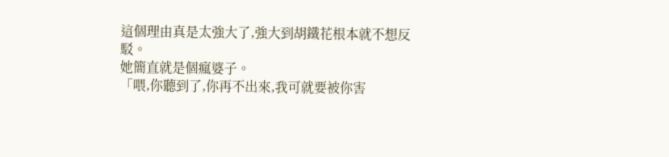這個理由真是太強大了,強大到胡鐵花根本就不想反駁。
她簡直就是個瘋婆子。
「喂,你聽到了,你再不出來,我可就要被你害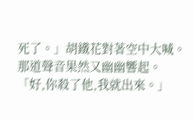死了。」胡鐵花對著空中大喊。
那道聲音果然又幽幽響起。
「好,你殺了他,我就出來。」